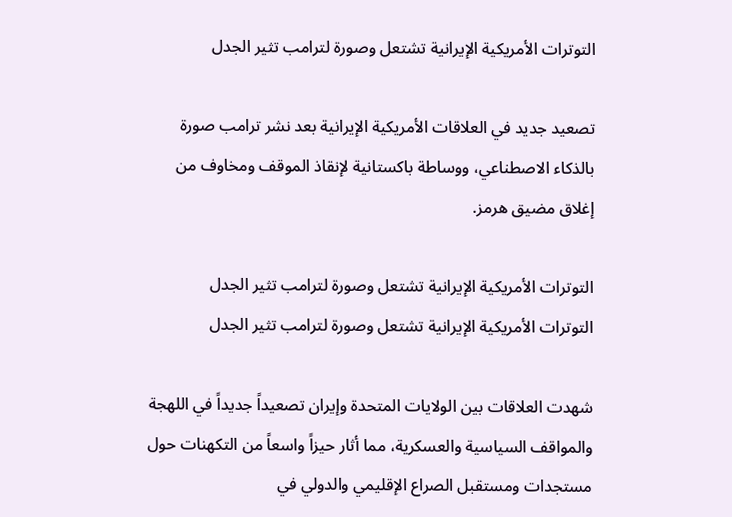التوترات الأمريكية الإيرانية تشتعل وصورة لترامب تثير الجدل

تصعيد جديد في العلاقات الأمريكية الإيرانية بعد نشر ترامب صورة بالذكاء الاصطناعي، ووساطة باكستانية لإنقاذ الموقف ومخاوف من إغلاق مضيق هرمز.

التوترات الأمريكية الإيرانية تشتعل وصورة لترامب تثير الجدل
التوترات الأمريكية الإيرانية تشتعل وصورة لترامب تثير الجدل

شهدت العلاقات بين الولايات المتحدة وإيران تصعيداً جديداً في اللهجة والمواقف السياسية والعسكرية، مما أثار حيزاً واسعاً من التكهنات حول مستجدات ومستقبل الصراع الإقليمي والدولي في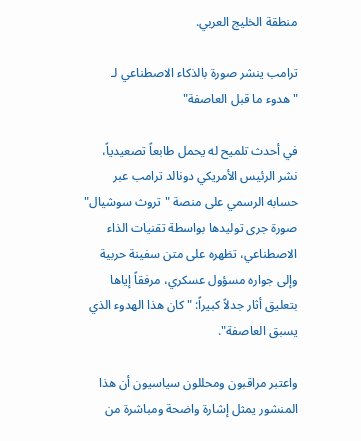منطقة الخليج العربي.

ترامب ينشر صورة بالذكاء الاصطناعي لـ "هدوء ما قبل العاصفة"

في أحدث تلميح له يحمل طابعاً تصعيدياً، نشر الرئيس الأمريكي دونالد ترامب عبر حسابه الرسمي على منصة "تروث سوشيال" صورة جرى توليدها بواسطة تقنيات الذاء الاصطناعي، تظهره على متن سفينة حربية وإلى جواره مسؤول عسكري، مرفقاً إياها بتعليق أثار جدلاً كبيراً: "كان هذا الهدوء الذي يسبق العاصفة".

واعتبر مراقبون ومحللون سياسيون أن هذا المنشور يمثل إشارة واضحة ومباشرة من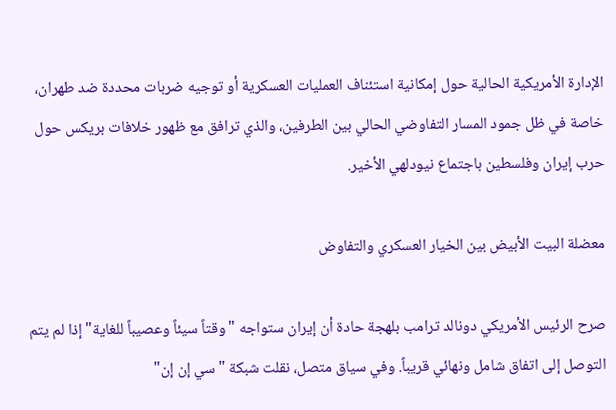الإدارة الأمريكية الحالية حول إمكانية استئناف العمليات العسكرية أو توجيه ضربات محددة ضد طهران، خاصة في ظل جمود المسار التفاوضي الحالي بين الطرفين، والذي ترافق مع ظهور خلافات بريكس حول حرب إيران وفلسطين باجتماع نيودلهي الأخير.

معضلة البيت الأبيض بين الخيار العسكري والتفاوض

صرح الرئيس الأمريكي دونالد ترامب بلهجة حادة أن إيران ستواجه "وقتاً سيئاً وعصيباً للغاية" إذا لم يتم التوصل إلى اتفاق شامل ونهائي قريباً. وفي سياق متصل، نقلت شبكة "سي إن إن"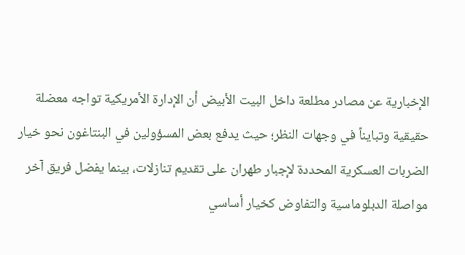الإخبارية عن مصادر مطلعة داخل البيت الأبيض أن الإدارة الأمريكية تواجه معضلة حقيقية وتبايناً في وجهات النظر؛ حيث يدفع بعض المسؤولين في البنتاغون نحو خيار الضربات العسكرية المحددة لإجبار طهران على تقديم تنازلات، بينما يفضل فريق آخر مواصلة الدبلوماسية والتفاوض كخيار أساسي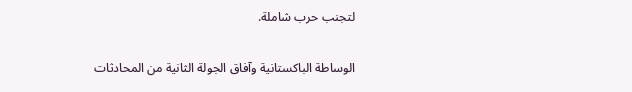لتجنب حرب شاملة.

الوساطة الباكستانية وآفاق الجولة الثانية من المحادثات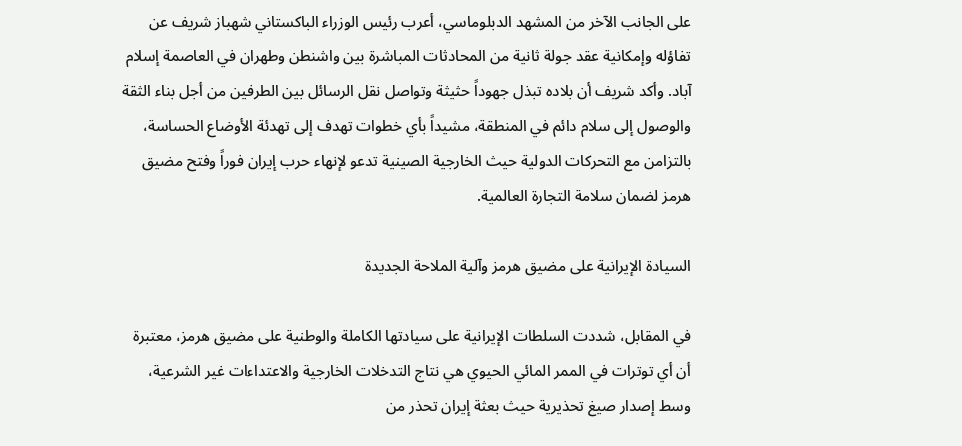على الجانب الآخر من المشهد الدبلوماسي، أعرب رئيس الوزراء الباكستاني شهباز شريف عن تفاؤله وإمكانية عقد جولة ثانية من المحادثات المباشرة بين واشنطن وطهران في العاصمة إسلام آباد. وأكد شريف أن بلاده تبذل جهوداً حثيثة وتواصل نقل الرسائل بين الطرفين من أجل بناء الثقة والوصول إلى سلام دائم في المنطقة، مشيداً بأي خطوات تهدف إلى تهدئة الأوضاع الحساسة، بالتزامن مع التحركات الدولية حيث الخارجية الصينية تدعو لإنهاء حرب إيران فوراً وفتح مضيق هرمز لضمان سلامة التجارة العالمية.

السيادة الإيرانية على مضيق هرمز وآلية الملاحة الجديدة

في المقابل، شددت السلطات الإيرانية على سيادتها الكاملة والوطنية على مضيق هرمز، معتبرة أن أي توترات في الممر المائي الحيوي هي نتاج التدخلات الخارجية والاعتداءات غير الشرعية، وسط إصدار صيغ تحذيرية حيث بعثة إيران تحذر من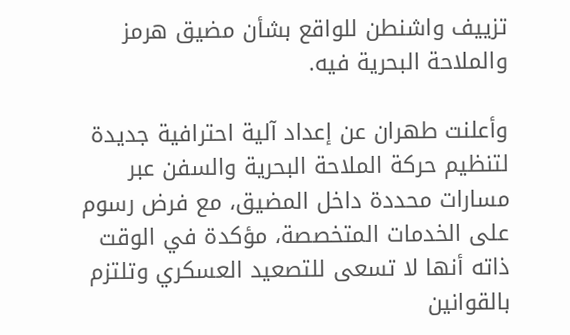تزييف واشنطن للواقع بشأن مضيق هرمز والملاحة البحرية فيه.

وأعلنت طهران عن إعداد آلية احترافية جديدة لتنظيم حركة الملاحة البحرية والسفن عبر مسارات محددة داخل المضيق، مع فرض رسوم على الخدمات المتخصصة، مؤكدة في الوقت ذاته أنها لا تسعى للتصعيد العسكري وتلتزم بالقوانين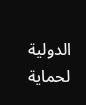الدولية لحماية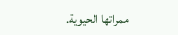ممراتها الحيوية.